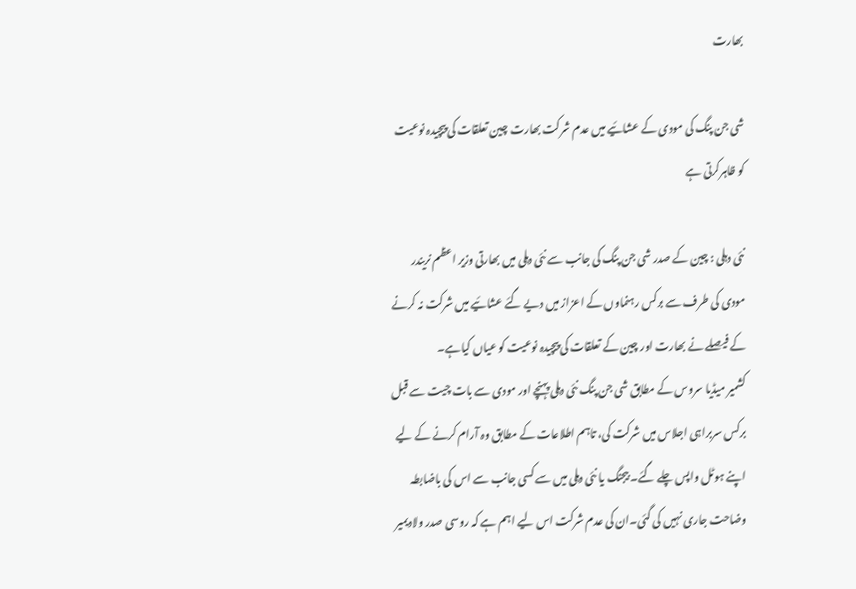بھارت

شی جن پنگ کی مودی کے عشائیے میں عدم شرکت بھارت چین تعلقات کی پیچیدہ نوعیت کو ظاہرکرتی ہے

نئی دہلی : چین کے صدر شی جن پنگ کی جانب سے نئی دہلی میں بھارتی وزیر اعظم نریندر مودی کی طرف سے برکس رہنماوں کے اعزاز میں دیے گئے عشائیے میں شرکت نہ کرنے کے فیصلے نے بھارت اور چین کے تعلقات کی پیچیدہ نوعیت کو عیاں کیاہے۔
کشمیر میڈیا سروس کے مطابق شی جن پنگ نئی دہلی پہنچے اور مودی سے بات چیت سے قبل برکس سربراہی اجلاس میں شرکت کی، تاہم اطلاعات کے مطابق وہ آرام کرنے کے لیے اپنے ہوٹل واپس چلے گئے۔ بیجنگ یا نئی دہلی میں سے کسی جانب سے اس کی باضابطہ وضاحت جاری نہیں کی گئی۔ان کی عدم شرکت اس لیے اہم ہے کہ روسی صدر ولادیمیر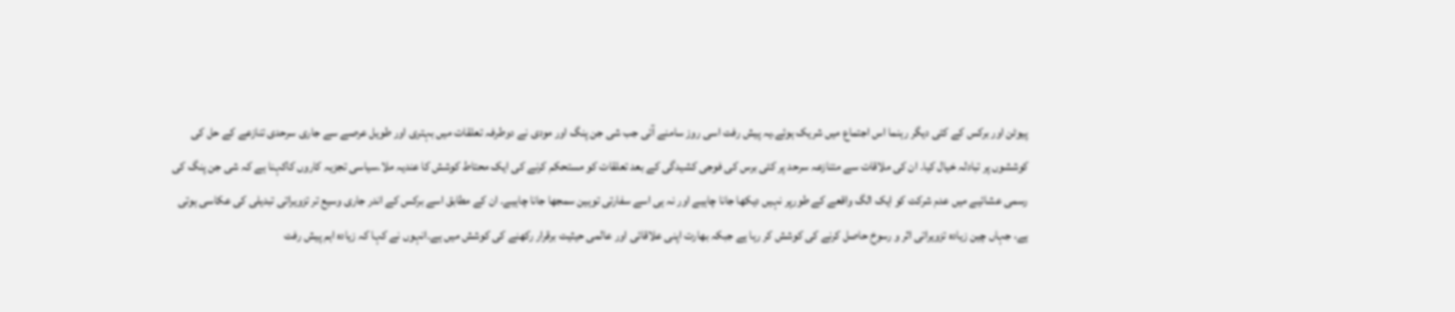پیوٹن اور برکس کے کئی دیگر رہنما اس اجتماع میں شریک ہوئے۔یہ پیش رفت اسی روز سامنے آئی جب شی جن پنگ اور مودی نے دوطرفہ تعلقات میں بہتری اور طویل عرصے سے جاری سرحدی تنازعے کے حل کی کوششوں پر تبادلہ خیال کیا۔ ان کی ملاقات سے متنازعہ سرحد پر کئی برس کی فوجی کشیدگی کے بعد تعلقات کو مستحکم کرنے کی ایک محتاط کوشش کا عندیہ ملا۔سیاسی تجزیہ کاروں کاکہنا ہے کہ شی جن پنگ کی رسمی عشائیے میں عدم شرکت کو ایک الگ واقعے کے طورپر نہیں دیکھا جانا چاہیے اور نہ ہی اسے سفارتی توہین سمجھا جانا چاہیے۔ ان کے مطابق اسے برکس کے اندر جاری وسیع تر تزویراتی تبدیلی کی عکاسی ہوتی ہے، جہاں چین زیادہ تزویراتی اثر و رسوخ حاصل کرنے کی کوشش کر رہا ہے جبکہ بھارت اپنی علاقائی اور عالمی حیثیت برقرار رکھنے کی کوشش میں ہے۔انہوں نے کہا کہ زیادہ اہم پیش رفت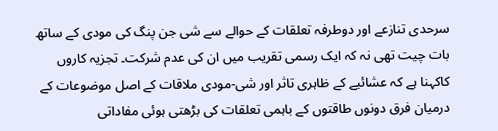سرحدی تنازعے اور دوطرفہ تعلقات کے حوالے سے شی جن پنگ کی مودی کے ساتھ بات چیت تھی نہ کہ ایک رسمی تقریب میں ان کی عدم شرکت۔ تجزیہ کاروں کاکہنا ہے کہ عشائیے کے ظاہری تاثر اور شی-مودی ملاقات کے اصل موضوعات کے درمیان فرق دونوں طاقتوں کے باہمی تعلقات کی بڑھتی ہوئی مفاداتی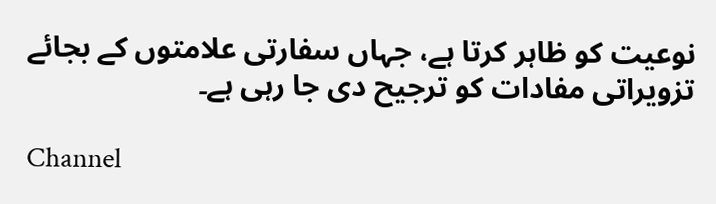نوعیت کو ظاہر کرتا ہے، جہاں سفارتی علامتوں کے بجائے تزویراتی مفادات کو ترجیح دی جا رہی ہے۔

Channel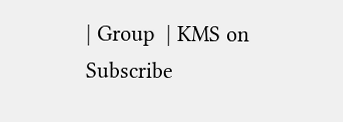| Group  | KMS on
Subscribe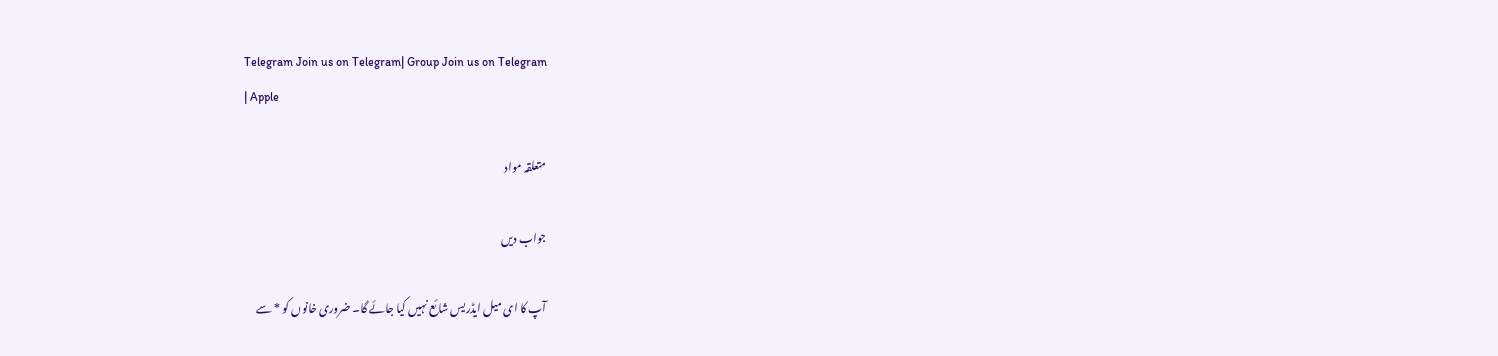Telegram Join us on Telegram| Group Join us on Telegram
| Apple

متعلقہ مواد

جواب دیں

آپ کا ای میل ایڈریس شائع نہیں کیا جائے گا۔ ضروری خانوں کو * سے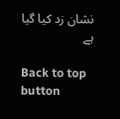نشان زد کیا گیا ہے

Back to top button